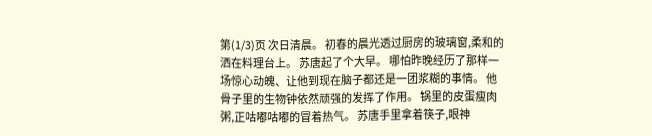第(1/3)页 次日清晨。 初春的晨光透过厨房的玻璃窗,柔和的洒在料理台上。 苏唐起了个大早。 哪怕昨晚经历了那样一场惊心动魄、让他到现在脑子都还是一团浆糊的事情。 他骨子里的生物钟依然顽强的发挥了作用。 锅里的皮蛋瘦肉粥,正咕嘟咕嘟的冒着热气。 苏唐手里拿着筷子,眼神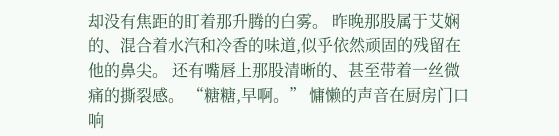却没有焦距的盯着那升腾的白雾。 昨晚那股属于艾娴的、混合着水汽和冷香的味道,似乎依然顽固的残留在他的鼻尖。 还有嘴唇上那股清晰的、甚至带着一丝微痛的撕裂感。 “糖糖,早啊。” 慵懒的声音在厨房门口响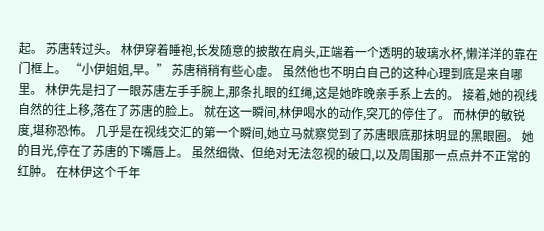起。 苏唐转过头。 林伊穿着睡袍,长发随意的披散在肩头,正端着一个透明的玻璃水杯,懒洋洋的靠在门框上。 “小伊姐姐,早。” 苏唐稍稍有些心虚。 虽然他也不明白自己的这种心理到底是来自哪里。 林伊先是扫了一眼苏唐左手手腕上,那条扎眼的红绳,这是她昨晚亲手系上去的。 接着,她的视线自然的往上移,落在了苏唐的脸上。 就在这一瞬间,林伊喝水的动作,突兀的停住了。 而林伊的敏锐度,堪称恐怖。 几乎是在视线交汇的第一个瞬间,她立马就察觉到了苏唐眼底那抹明显的黑眼圈。 她的目光,停在了苏唐的下嘴唇上。 虽然细微、但绝对无法忽视的破口,以及周围那一点点并不正常的红肿。 在林伊这个千年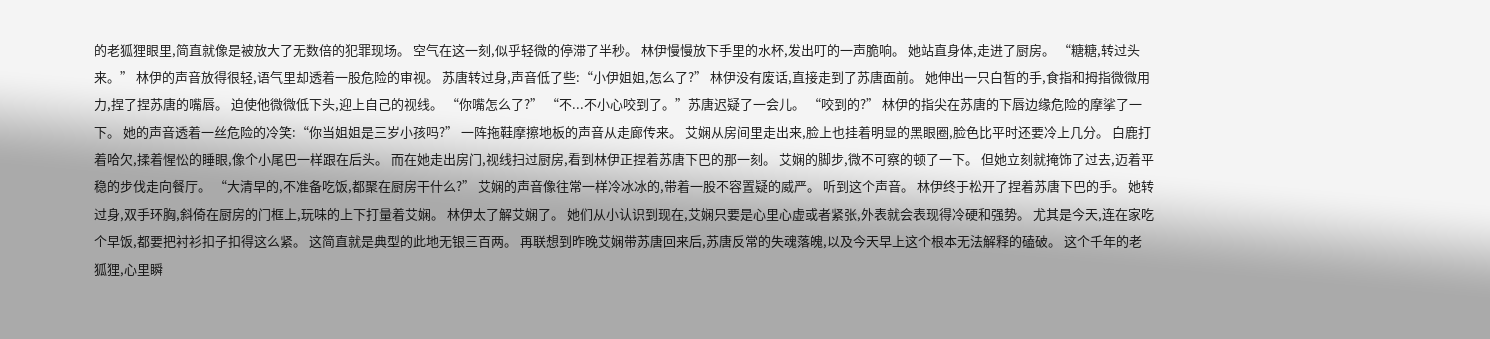的老狐狸眼里,简直就像是被放大了无数倍的犯罪现场。 空气在这一刻,似乎轻微的停滞了半秒。 林伊慢慢放下手里的水杯,发出叮的一声脆响。 她站直身体,走进了厨房。 “糖糖,转过头来。” 林伊的声音放得很轻,语气里却透着一股危险的审视。 苏唐转过身,声音低了些:“小伊姐姐,怎么了?” 林伊没有废话,直接走到了苏唐面前。 她伸出一只白皙的手,食指和拇指微微用力,捏了捏苏唐的嘴唇。 迫使他微微低下头,迎上自己的视线。 “你嘴怎么了?” “不...不小心咬到了。”苏唐迟疑了一会儿。 “咬到的?” 林伊的指尖在苏唐的下唇边缘危险的摩挲了一下。 她的声音透着一丝危险的冷笑:“你当姐姐是三岁小孩吗?” 一阵拖鞋摩擦地板的声音从走廊传来。 艾娴从房间里走出来,脸上也挂着明显的黑眼圈,脸色比平时还要冷上几分。 白鹿打着哈欠,揉着惺忪的睡眼,像个小尾巴一样跟在后头。 而在她走出房门,视线扫过厨房,看到林伊正捏着苏唐下巴的那一刻。 艾娴的脚步,微不可察的顿了一下。 但她立刻就掩饰了过去,迈着平稳的步伐走向餐厅。 “大清早的,不准备吃饭,都聚在厨房干什么?” 艾娴的声音像往常一样冷冰冰的,带着一股不容置疑的威严。 听到这个声音。 林伊终于松开了捏着苏唐下巴的手。 她转过身,双手环胸,斜倚在厨房的门框上,玩味的上下打量着艾娴。 林伊太了解艾娴了。 她们从小认识到现在,艾娴只要是心里心虚或者紧张,外表就会表现得冷硬和强势。 尤其是今天,连在家吃个早饭,都要把衬衫扣子扣得这么紧。 这简直就是典型的此地无银三百两。 再联想到昨晚艾娴带苏唐回来后,苏唐反常的失魂落魄,以及今天早上这个根本无法解释的磕破。 这个千年的老狐狸,心里瞬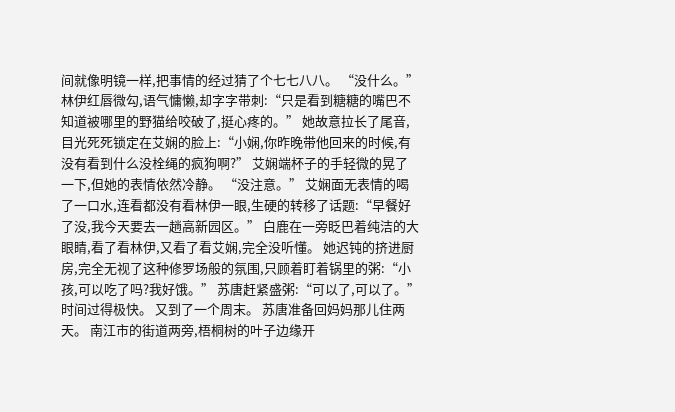间就像明镜一样,把事情的经过猜了个七七八八。 “没什么。” 林伊红唇微勾,语气慵懒,却字字带刺:“只是看到糖糖的嘴巴不知道被哪里的野猫给咬破了,挺心疼的。” 她故意拉长了尾音,目光死死锁定在艾娴的脸上:“小娴,你昨晚带他回来的时候,有没有看到什么没栓绳的疯狗啊?” 艾娴端杯子的手轻微的晃了一下,但她的表情依然冷静。 “没注意。” 艾娴面无表情的喝了一口水,连看都没有看林伊一眼,生硬的转移了话题:“早餐好了没,我今天要去一趟高新园区。” 白鹿在一旁眨巴着纯洁的大眼睛,看了看林伊,又看了看艾娴,完全没听懂。 她迟钝的挤进厨房,完全无视了这种修罗场般的氛围,只顾着盯着锅里的粥:“小孩,可以吃了吗?我好饿。” 苏唐赶紧盛粥:“可以了,可以了。” 时间过得极快。 又到了一个周末。 苏唐准备回妈妈那儿住两天。 南江市的街道两旁,梧桐树的叶子边缘开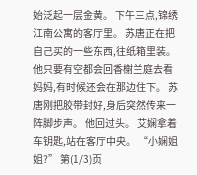始泛起一层金黄。 下午三点,锦绣江南公寓的客厅里。 苏唐正在把自己买的一些东西,往纸箱里装。 他只要有空都会回香榭兰庭去看妈妈,有时候还会在那边住下。 苏唐刚把胶带封好,身后突然传来一阵脚步声。 他回过头。 艾娴拿着车钥匙,站在客厅中央。 “小娴姐姐?” 第(1/3)页